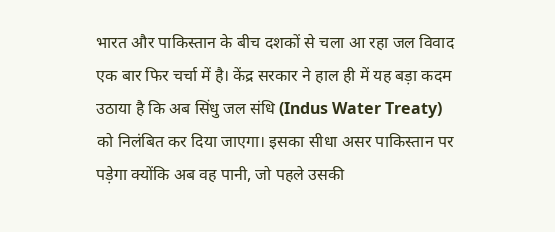भारत और पाकिस्तान के बीच दशकों से चला आ रहा जल विवाद एक बार फिर चर्चा में है। केंद्र सरकार ने हाल ही में यह बड़ा कदम उठाया है कि अब सिंधु जल संधि (Indus Water Treaty) को निलंबित कर दिया जाएगा। इसका सीधा असर पाकिस्तान पर पड़ेगा क्योंकि अब वह पानी, जो पहले उसकी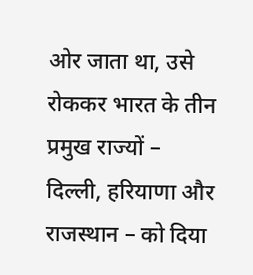ओर जाता था, उसे रोककर भारत के तीन प्रमुख राज्यों – दिल्ली, हरियाणा और राजस्थान – को दिया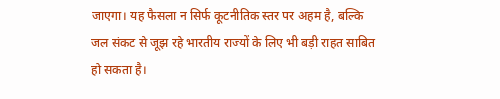जाएगा। यह फैसला न सिर्फ कूटनीतिक स्तर पर अहम है, बल्कि जल संकट से जूझ रहे भारतीय राज्यों के लिए भी बड़ी राहत साबित हो सकता है।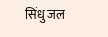सिंधु जल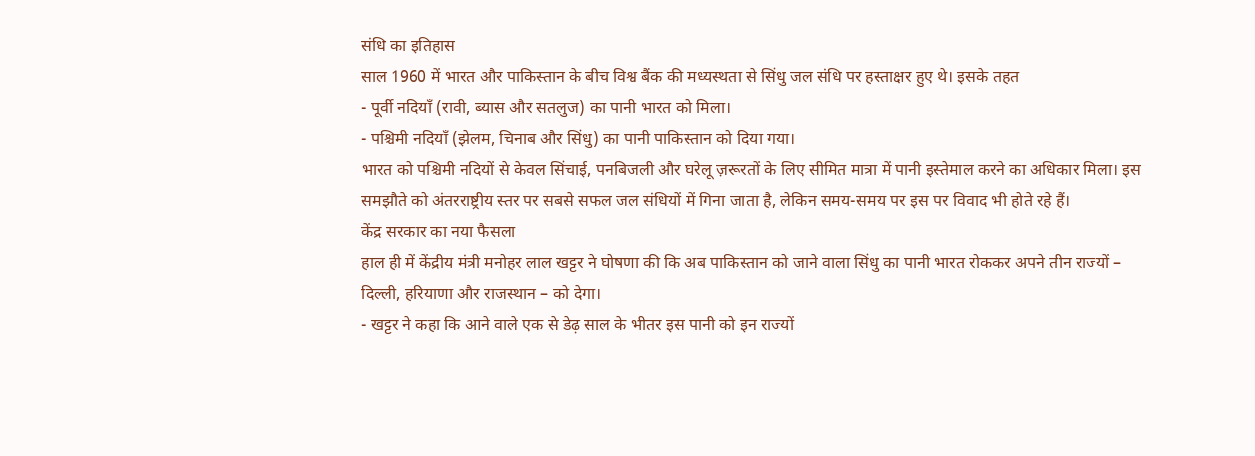संधि का इतिहास
साल 1960 में भारत और पाकिस्तान के बीच विश्व बैंक की मध्यस्थता से सिंधु जल संधि पर हस्ताक्षर हुए थे। इसके तहत
- पूर्वी नदियाँ (रावी, ब्यास और सतलुज) का पानी भारत को मिला।
- पश्चिमी नदियाँ (झेलम, चिनाब और सिंधु) का पानी पाकिस्तान को दिया गया।
भारत को पश्चिमी नदियों से केवल सिंचाई, पनबिजली और घरेलू ज़रूरतों के लिए सीमित मात्रा में पानी इस्तेमाल करने का अधिकार मिला। इस समझौते को अंतरराष्ट्रीय स्तर पर सबसे सफल जल संधियों में गिना जाता है, लेकिन समय-समय पर इस पर विवाद भी होते रहे हैं।
केंद्र सरकार का नया फैसला
हाल ही में केंद्रीय मंत्री मनोहर लाल खट्टर ने घोषणा की कि अब पाकिस्तान को जाने वाला सिंधु का पानी भारत रोककर अपने तीन राज्यों – दिल्ली, हरियाणा और राजस्थान – को देगा।
- खट्टर ने कहा कि आने वाले एक से डेढ़ साल के भीतर इस पानी को इन राज्यों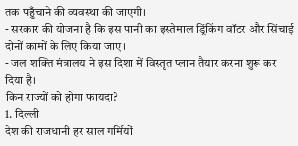तक पहुँचाने की व्यवस्था की जाएगी।
- सरकार की योजना है कि इस पानी का इस्तेमाल ड्रिंकिंग वॉटर और सिंचाई दोनों कामों के लिए किया जाए।
- जल शक्ति मंत्रालय ने इस दिशा में विस्तृत प्लान तैयार करना शुरू कर दिया है।
किन राज्यों को होगा फायदा?
1. दिल्ली
देश की राजधानी हर साल गर्मियों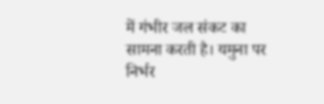में गंभीर जल संकट का सामना करती है। यमुना पर निर्भर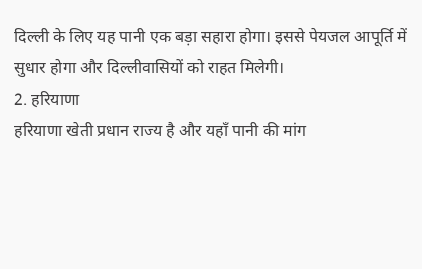दिल्ली के लिए यह पानी एक बड़ा सहारा होगा। इससे पेयजल आपूर्ति में सुधार होगा और दिल्लीवासियों को राहत मिलेगी।
2. हरियाणा
हरियाणा खेती प्रधान राज्य है और यहाँ पानी की मांग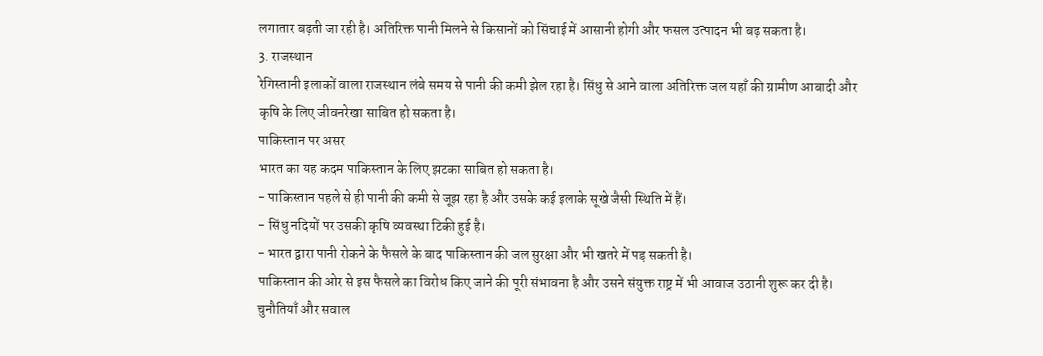लगातार बढ़ती जा रही है। अतिरिक्त पानी मिलने से किसानों को सिंचाई में आसानी होगी और फसल उत्पादन भी बढ़ सकता है।
3. राजस्थान
रेगिस्तानी इलाकों वाला राजस्थान लंबे समय से पानी की कमी झेल रहा है। सिंधु से आने वाला अतिरिक्त जल यहाँ की ग्रामीण आबादी और कृषि के लिए जीवनरेखा साबित हो सकता है।
पाकिस्तान पर असर
भारत का यह कदम पाकिस्तान के लिए झटका साबित हो सकता है।
- पाकिस्तान पहले से ही पानी की कमी से जूझ रहा है और उसके कई इलाके सूखे जैसी स्थिति में हैं।
- सिंधु नदियों पर उसकी कृषि व्यवस्था टिकी हुई है।
- भारत द्वारा पानी रोकने के फैसले के बाद पाकिस्तान की जल सुरक्षा और भी खतरे में पड़ सकती है।
पाकिस्तान की ओर से इस फैसले का विरोध किए जाने की पूरी संभावना है और उसने संयुक्त राष्ट्र में भी आवाज उठानी शुरू कर दी है।
चुनौतियाँ और सवाल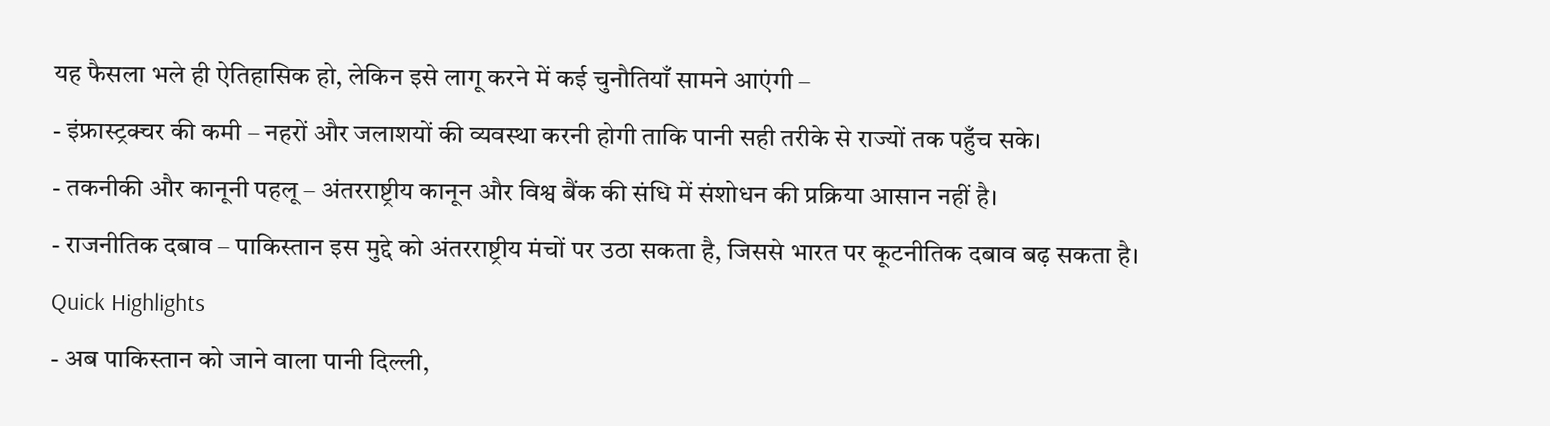यह फैसला भले ही ऐतिहासिक हो, लेकिन इसे लागू करने में कई चुनौतियाँ सामने आएंगी –
- इंफ्रास्ट्रक्चर की कमी – नहरों और जलाशयों की व्यवस्था करनी होगी ताकि पानी सही तरीके से राज्यों तक पहुँच सके।
- तकनीकी और कानूनी पहलू – अंतरराष्ट्रीय कानून और विश्व बैंक की संधि में संशोधन की प्रक्रिया आसान नहीं है।
- राजनीतिक दबाव – पाकिस्तान इस मुद्दे को अंतरराष्ट्रीय मंचों पर उठा सकता है, जिससे भारत पर कूटनीतिक दबाव बढ़ सकता है।
Quick Highlights
- अब पाकिस्तान को जाने वाला पानी दिल्ली,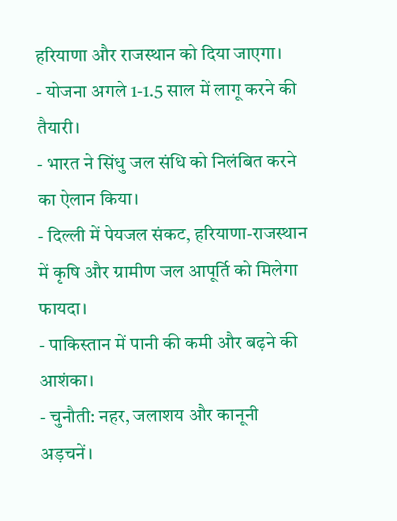हरियाणा और राजस्थान को दिया जाएगा।
- योजना अगले 1-1.5 साल में लागू करने की तैयारी।
- भारत ने सिंधु जल संधि को निलंबित करने का ऐलान किया।
- दिल्ली में पेयजल संकट, हरियाणा-राजस्थान में कृषि और ग्रामीण जल आपूर्ति को मिलेगा फायदा।
- पाकिस्तान में पानी की कमी और बढ़ने की आशंका।
- चुनौती: नहर, जलाशय और कानूनी अड़चनें।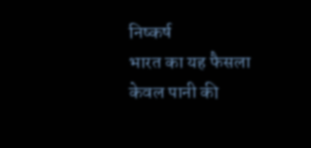निष्कर्ष
भारत का यह फैसला केवल पानी की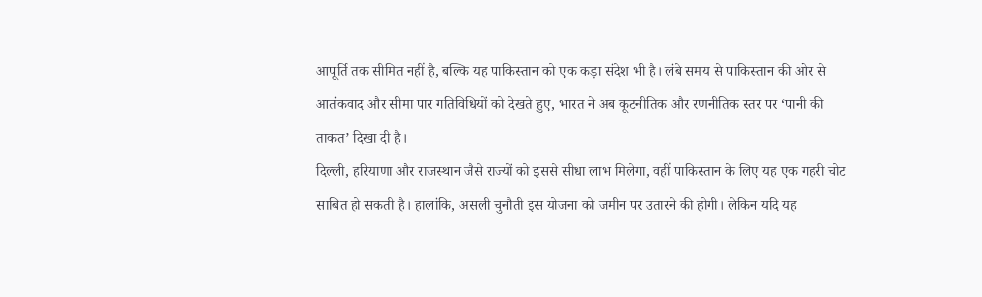आपूर्ति तक सीमित नहीं है, बल्कि यह पाकिस्तान को एक कड़ा संदेश भी है। लंबे समय से पाकिस्तान की ओर से आतंकवाद और सीमा पार गतिविधियों को देखते हुए, भारत ने अब कूटनीतिक और रणनीतिक स्तर पर ‘पानी की ताकत’ दिखा दी है।
दिल्ली, हरियाणा और राजस्थान जैसे राज्यों को इससे सीधा लाभ मिलेगा, वहीं पाकिस्तान के लिए यह एक गहरी चोट साबित हो सकती है। हालांकि, असली चुनौती इस योजना को जमीन पर उतारने की होगी। लेकिन यदि यह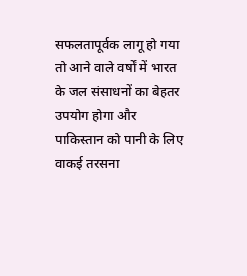सफलतापूर्वक लागू हो गया तो आने वाले वर्षों में भारत के जल संसाधनों का बेहतर उपयोग होगा और पाकिस्तान को पानी के लिए वाकई तरसना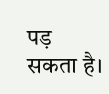पड़ सकता है।